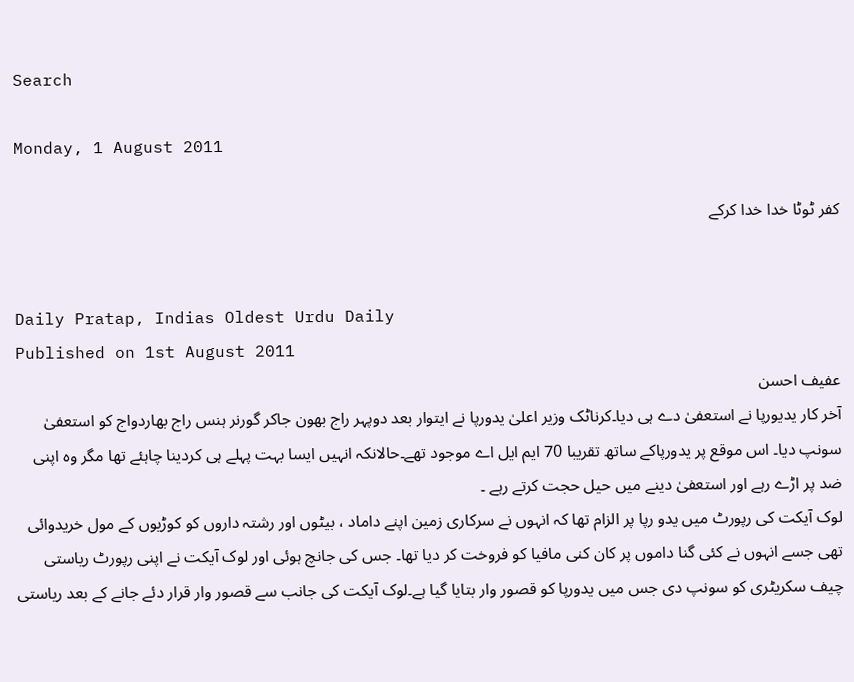Search

Monday, 1 August 2011

کفر ٹوٹا خدا خدا کرکے


Daily Pratap, Indias Oldest Urdu Daily
Published on 1st August 2011
عفیف احسن
آخر کار یدیورپا نے استعفیٰ دے ہی دیا۔کرناٹک وزیر اعلیٰ یدورپا نے ایتوار بعد دوپہر راج بھون جاکر گورنر ہنس راج بھاردواج کو استعفیٰ سونپ دیا۔ اس موقع پر یدورپاکے ساتھ تقریبا 70 ایم ایل اے موجود تھے۔حالانکہ انہیں ایسا بہت پہلے ہی کردینا چاہئے تھا مگر وہ اپنی ضد پر اڑے رہے اور استعفیٰ دینے میں حیل حجت کرتے رہے ۔
لوک آیکت کی رپورٹ میں یدو رپا پر الزام تھا کہ انہوں نے سرکاری زمین اپنے داماد ، بیٹوں اور رشتہ داروں کو کوڑیوں کے مول خریدوائی تھی جسے انہوں نے کئی گنا داموں پر کان کنی مافیا کو فروخت کر دیا تھا۔ جس کی جانچ ہوئی اور لوک آیکت نے اپنی رپورٹ ریاستی چیف سکریٹری کو سونپ دی جس میں یدورپا کو قصور وار بتایا گیا ہے۔لوک آیکت کی جانب سے قصور وار قرار دئے جانے کے بعد ریاستی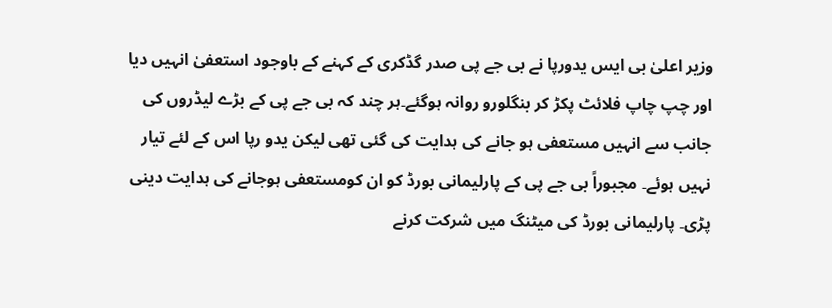وزیر اعلیٰ بی ایس یدورپا نے بی جے پی صدر گڈکری کے کہنے کے باوجود استعفیٰ انہیں دیا اور چپ چاپ فلائٹ پکڑ کر بنگلورو روانہ ہوگئے۔ہر چند کہ بی جے پی کے بڑے لیڈروں کی جانب سے انہیں مستعفی ہو جانے کی ہدایت کی گئی تھی لیکن یدو رپا اس کے لئے تیار نہیں ہوئے۔ مجبوراً بی جے پی کے پارلیمانی بورڈ کو ان کومستعفی ہوجانے کی ہدایت دینی پڑی۔ پارلیمانی بورڈ کی میٹنگ میں شرکت کرنے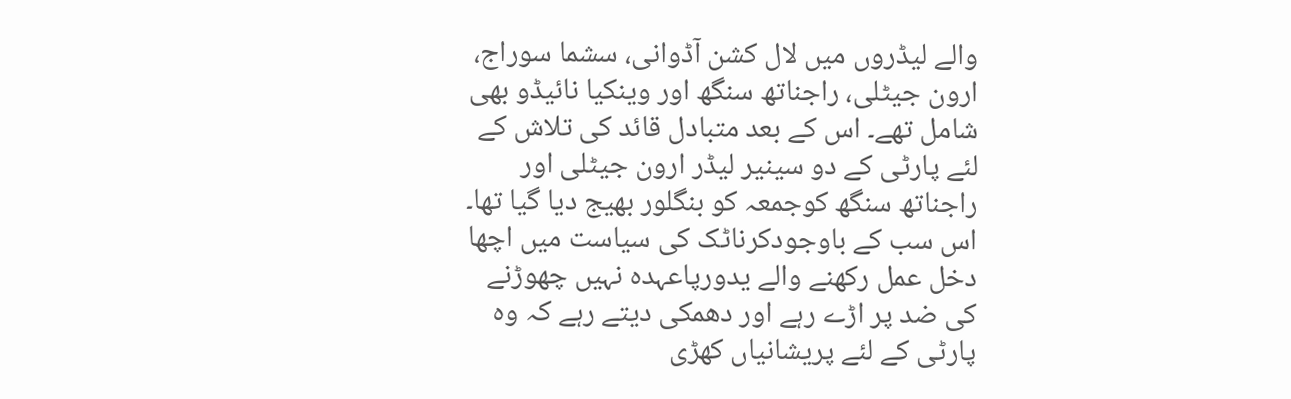والے لیڈروں میں لال کشن آڈوانی، سشما سوراج، ارون جیٹلی، راجناتھ سنگھ اور وینکیا نائیڈو بھی شامل تھے۔ اس کے بعد متبادل قائد کی تلاش کے لئے پارٹی کے دو سینیر لیڈر ارون جیٹلی اور راجناتھ سنگھ کوجمعہ کو بنگلور بھیج دیا گیا تھا۔
اس سب کے باوجودکرناٹک کی سیاست میں اچھا دخل عمل رکھنے والے یدورپاعہدہ نہیں چھوڑنے کی ضد پر اڑے رہے اور دھمکی دیتے رہے کہ وہ پارٹی کے لئے پریشانیاں کھڑی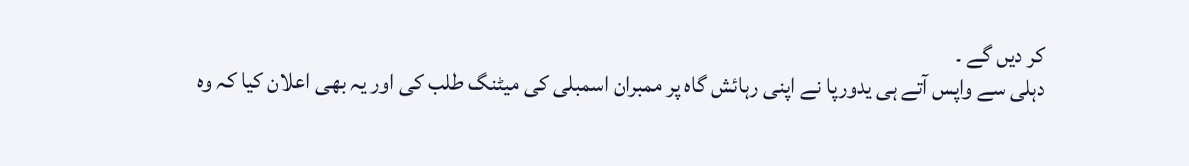کر دیں گے ۔
دہلی سے واپس آتے ہی یدورپا نے اپنی رہائش گاہ پر ممبران اسمبلی کی میٹنگ طلب کی اور یہ بھی اعلان کیا کہ وہ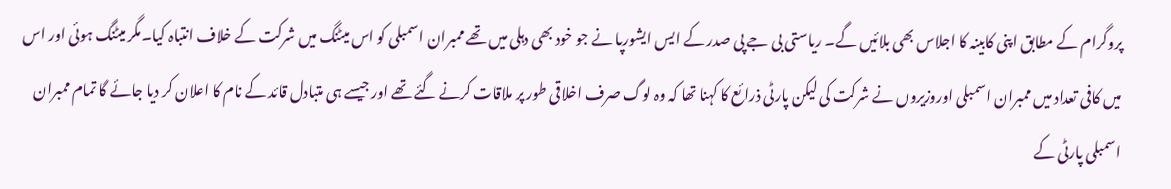پروگرام کے مطابق اپنی کابینہ کا اجلاس بھی بلائیں گے۔ ریاستی بی جے پی صدر کے ایس ایشورپا نے جو خود بھی دہلی میں تھے ممبران اسمبلی کو اس میٹنگ میں شرکت کے خلاف انتباہ کیا۔مگر میٹنگ ہوئی اور اس میں کافی تعداد میں ممبران اسمبلی اوروزیروں نے شرکت کی لیکن پارٹی ذرائع کا کہنا تھا کہ وہ لوگ صرف اخلاقی طور پر ملاقات کرنے گئے تھے اور جیسے ہی متبادل قائد کے نام کا اعلان کر دیا جائے گا تمام ممبران اسمبلی پارٹی کے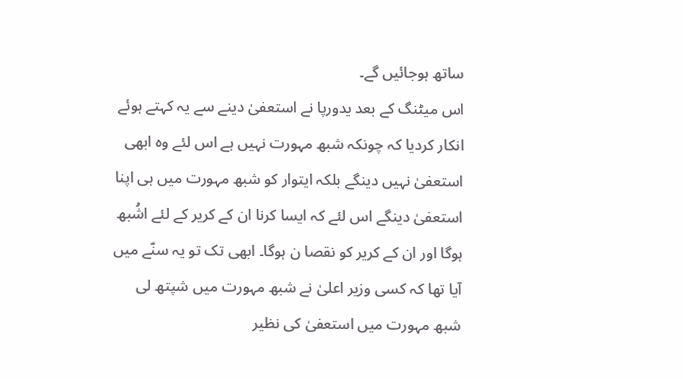ساتھ ہوجائیں گے۔
اس میٹنگ کے بعد یدورپا نے استعفیٰ دینے سے یہ کہتے ہوئے انکار کردیا کہ چونکہ شبھ مہورت نہیں ہے اس لئے وہ ابھی استعفیٰ نہیں دینگے بلکہ ایتوار کو شبھ مہورت میں ہی اپنا استعفیٰ دینگے اس لئے کہ ایسا کرنا ان کے کریر کے لئے اشُبھ ہوگا اور ان کے کریر کو نقصا ن ہوگا۔ ابھی تک تو یہ سنّے میں آیا تھا کہ کسی وزیر اعلیٰ نے شبھ مہورت میں شپتھ لی شبھ مہورت میں استعفیٰ کی نظیر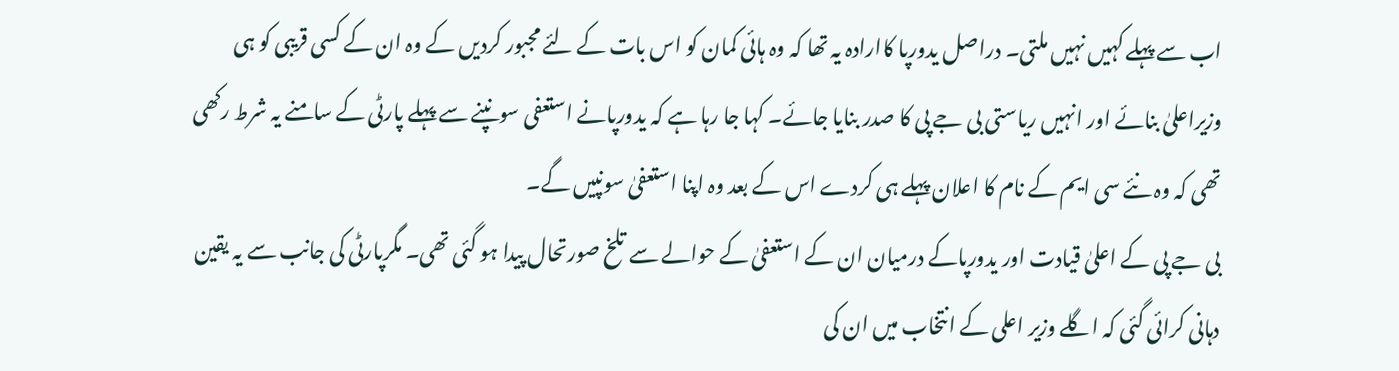اب سے پہلے کہیں نہیں ملتی۔ دراصل یدورپا کاارادہ یہ تھا کہ وہ ہائی کمان کو اس بات کے لئے مجبور کردیں کے وہ ان کے کسی قریبی کو ہی وزیراعلیٰ بنائے اور انہیں ریاستی بی جے پی کا صدر بنایا جائے۔ کہا جا رہا ہے کہ یدورپانے استعفی سونپنے سے پہلے پارٹی کے سامنے یہ شرط رکھی تھی کہ وہ نئے سی ایم کے نام کا اعلان پہلے ہی کردے اس کے بعد وہ اپنا استعفیٰ سونپیں گے۔
بی جے پی کے اعلیٰ قیادت اور یدورپاکے درمیان ان کے استعفیٰ کے حوالے سے تلخ صورتحال پیدا ہو گئی تھی۔ مگرپارٹی کی جانب سے یہ یقین دہانی کرائی گئی کہ اگلے وزیر اعلی کے انتخاب میں ان کی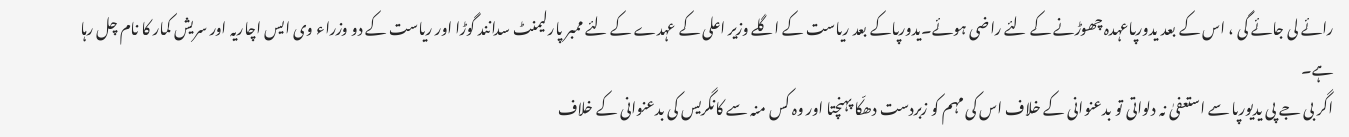رائے لی جائے گی ، اس کے بعد یدورپاعہدہ چھوڑنے کے لئے راضی ہوئے۔یدورپاکے بعد ریاست کے اگلے وزیر اعلی کے عہدے کے لئے ممبر پارلیمنٹ سدانند گوڑا اور ریاست کے دو وزراء وی ایس اچاریہ اور سریش کمار کا نام چل رہا ہے۔
اگر بی جے پی یدیورپا سے استعفیٰ نہ دلواتی تو بدعنوانی کے خلاف اس کی مہم کو زبردست دھکّا پہنچتا اور وہ کس منہ سے کانگریس کی بدعنوانی کے خلاف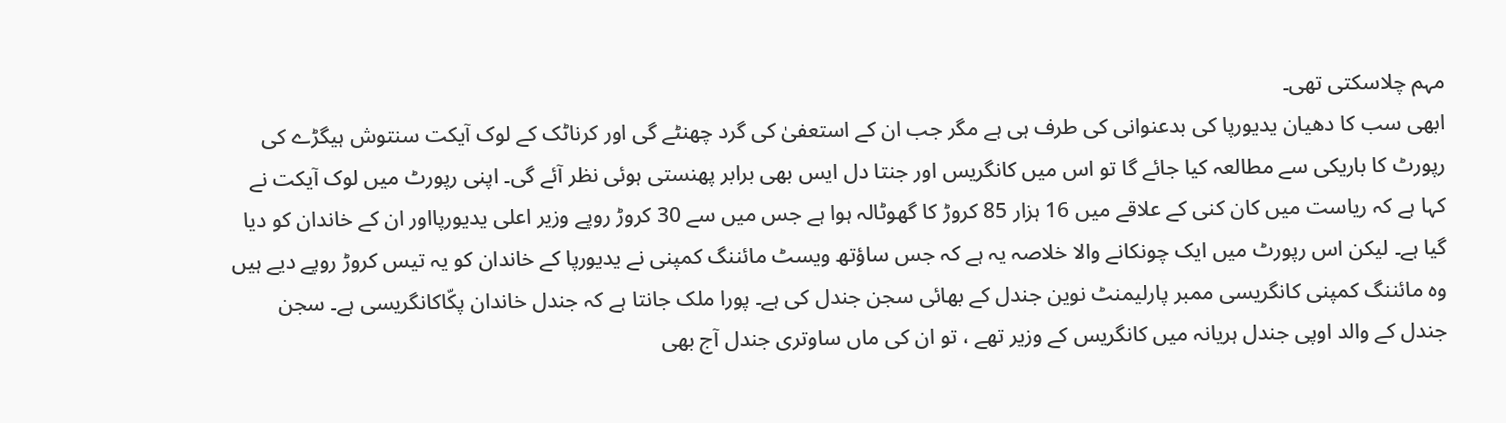مہم چلاسکتی تھی۔
ابھی سب کا دھیان یدیورپا کی بدعنوانی کی طرف ہی ہے مگر جب ان کے استعفیٰ کی گرد چھنٹے گی اور کرناٹک کے لوک آیکت سنتوش ہیگڑے کی رپورٹ کا باریکی سے مطالعہ کیا جائے گا تو اس میں کانگریس اور جنتا دل ایس بھی برابر پھنستی ہوئی نظر آئے گی۔ اپنی رپورٹ میں لوک آیکت نے کہا ہے کہ ریاست میں کان کنی کے علاقے میں 16 ہزار 85 کروڑ کا گھوٹالہ ہوا ہے جس میں سے 30 کروڑ روپے وزیر اعلی یدیورپااور ان کے خاندان کو دیا گیا ہے۔ لیکن اس رپورٹ میں ایک چونکانے والا خلاصہ یہ ہے کہ جس ساؤتھ ویسٹ مائننگ کمپنی نے یدیورپا کے خاندان کو یہ تیس کروڑ روپے دیے ہیں وہ مائننگ کمپنی کانگریسی ممبر پارلیمنٹ نوین جندل کے بھائی سجن جندل کی ہے۔ پورا ملک جانتا ہے کہ جندل خاندان پکّاکانگریسی ہے۔ سجن جندل کے والد اوپی جندل ہریانہ میں کانگریس کے وزیر تھے ، تو ان کی ماں ساوتری جندل آج بھی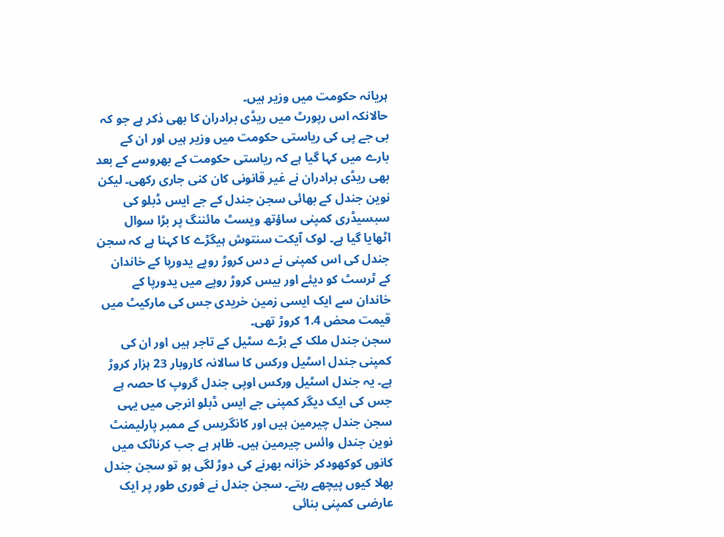ہریانہ حکومت میں وزیر ہیں۔
حالانکہ اس رپورٹ میں ریڈی برادران کا بھی ذکر ہے جو کہ بی جے پی کی ریاستی حکومت میں وزیر ہیں اور ان کے بارے میں کہا گیا ہے کہ ریاستی حکومت کے بھروسے کے بعد بھی ریڈی برادران نے غیر قانونی کان کنی جاری رکھی۔ لیکن نوین جندل کے بھائی سجن جندل کے جے ایس ڈبلو کی سبسیڈری کمپنی ساؤتھ ویسٹ مائننگ پر بڑا سوال اٹھایا گیا ہے۔ لوک آیکت سنتوش ہیگڑے کا کہنا ہے کہ سجن جندل کی اس کمپنی نے دس کروڑ روپے یدورپا کے خاندان کے ٹرسٹ کو دیئے اور بیس کروڑ روپے میں یدورپا کے خاندان سے ایک ایسی زمین خریدی جس کی مارکیٹ میں قیمت محض 1.4 کروڑ تھی۔
سجن جندل ملک کے بڑے سٹیل کے تاجر ہیں اور ان کی کمپنی جندل اسٹیل ورکس کا سالانہ کاروبار 23 ہزار کروڑ ہے۔ یہ جندل اسٹیل ورکس اوپی جندل گروپ کا حصہ ہے جس کی ایک دیگر کمپنی جے ایس ڈبلو انرجی میں یہی سجن جندل چیرمین ہیں اور کانگریس کے ممبر پارلیمنٹ نوین جندل وائس چیرمین ہیں۔ ظاہر ہے جب کرناٹک میں کانوں کوکھودکر خزانہ بھرنے کی دوڑ لگی ہو تو سجن جندل بھلا کیوں پیچھے رہتے۔ سجن جندل نے فوری طور پر ایک عارضی کمپنی بنائی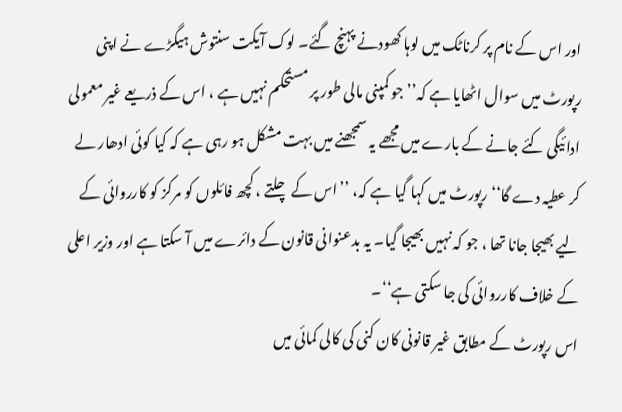اور اس کے نام پر کرناٹک میں لوہا کھودنے پہنچ گئے۔ لوک آیکت سنتوش ہیگڑے نے اپنی رپورٹ میں سوال اٹھایا ہے کہ’’جو کمپنی مالی طور پر مستحکم نہیں ہے ، اس کے ذریعے غیر معمولی ادائیگی کئے جانے کے بارے میں مجھے یہ سمجھنے میں بہت مشکل ہو رہی ہے کہ کیا کوئی ادھار لے کر عطیہ دے گا‘‘ رپورٹ میں کہا گیا ہے کہ، ’’اس کے چلتے ، کچھ فائلوں کو مرکز کو کارروائی کے لیے بھیجا جانا تھا ، جو کہ نہیں بھیجا گیا۔ یہ بدعنوانی قانون کے دائرے میں آ سکتا ہے اور وزیر اعلی کے خلاف کارروائی کی جا سکتی ہے‘‘۔
اس رپورٹ کے مطابق غیر قانونی کان کنی کی کالی کمائی میں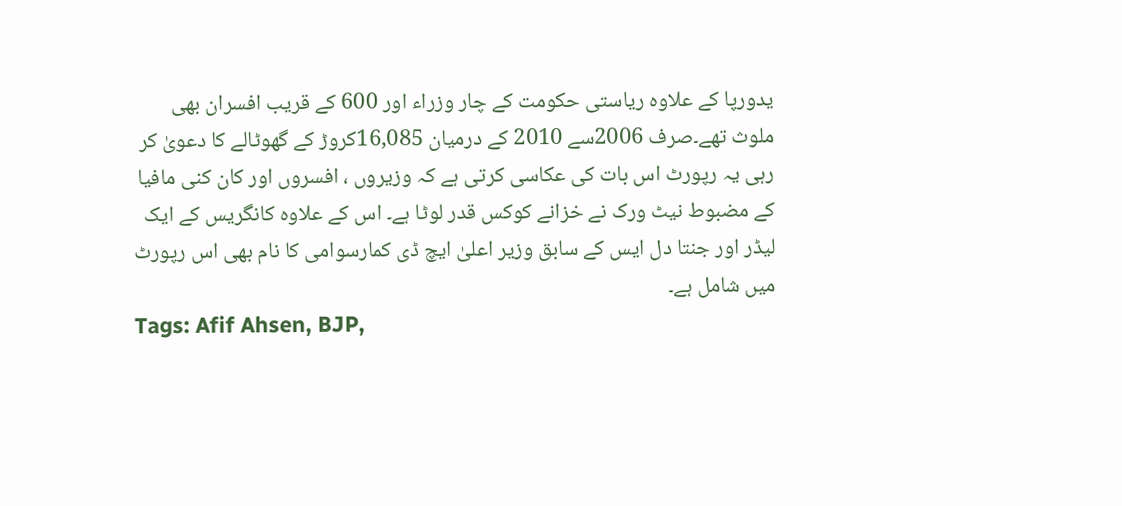یدورپا کے علاوہ ریاستی حکومت کے چار وزراء اور 600 کے قریب افسران بھی ملوث تھے۔صرف 2006سے 2010 کے درمیان 16,085کروڑ کے گھوٹالے کا دعویٰ کر رہی یہ رپورٹ اس بات کی عکاسی کرتی ہے کہ وزیروں ، افسروں اور کان کنی مافیا کے مضبوط نیٹ ورک نے خزانے کوکس قدر لوٹا ہے۔ اس کے علاوہ کانگریس کے ایک لیڈر اور جنتا دل ایس کے سابق وزیر اعلیٰ ایچ ڈی کمارسوامی کا نام بھی اس رپورٹ میں شامل ہے۔
Tags: Afif Ahsen, BJP,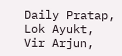Daily Pratap, Lok Ayukt, Vir Arjun,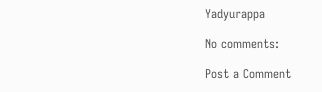Yadyurappa

No comments:

Post a Comment